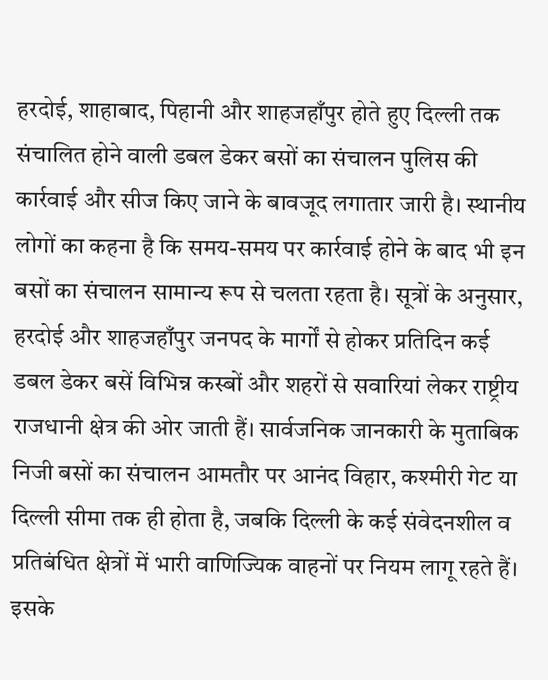हरदोई, शाहाबाद, पिहानी और शाहजहाँपुर होते हुए दिल्ली तक संचालित होने वाली डबल डेकर बसों का संचालन पुलिस की कार्रवाई और सीज किए जाने के बावजूद लगातार जारी है। स्थानीय लोगों का कहना है कि समय-समय पर कार्रवाई होने के बाद भी इन बसों का संचालन सामान्य रूप से चलता रहता है। सूत्रों के अनुसार, हरदोई और शाहजहाँपुर जनपद के मार्गों से होकर प्रतिदिन कई डबल डेकर बसें विभिन्न कस्बों और शहरों से सवारियां लेकर राष्ट्रीय राजधानी क्षेत्र की ओर जाती हैं। सार्वजनिक जानकारी के मुताबिक निजी बसों का संचालन आमतौर पर आनंद विहार, कश्मीरी गेट या दिल्ली सीमा तक ही होता है, जबकि दिल्ली के कई संवेदनशील व प्रतिबंधित क्षेत्रों में भारी वाणिज्यिक वाहनों पर नियम लागू रहते हैं। इसके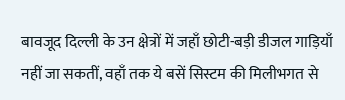बावजूद दिल्ली के उन क्षेत्रों में जहाँ छोटी-बड़ी डीजल गाड़ियाँ नहीं जा सकतीं, वहाँ तक ये बसें सिस्टम की मिलीभगत से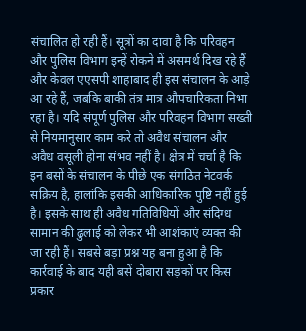संचालित हो रही हैं। सूत्रों का दावा है कि परिवहन और पुलिस विभाग इन्हें रोकने में असमर्थ दिख रहे हैं और केवल एएसपी शाहाबाद ही इस संचालन के आड़े आ रहे हैं, जबकि बाकी तंत्र मात्र औपचारिकता निभा रहा है। यदि संपूर्ण पुलिस और परिवहन विभाग सख्ती से नियमानुसार काम करे तो अवैध संचालन और अवैध वसूली होना संभव नहीं है। क्षेत्र में चर्चा है कि इन बसों के संचालन के पीछे एक संगठित नेटवर्क सक्रिय है, हालांकि इसकी आधिकारिक पुष्टि नहीं हुई है। इसके साथ ही अवैध गतिविधियों और संदिग्ध सामान की ढुलाई को लेकर भी आशंकाएं व्यक्त की जा रही हैं। सबसे बड़ा प्रश्न यह बना हुआ है कि कार्रवाई के बाद यही बसें दोबारा सड़कों पर किस प्रकार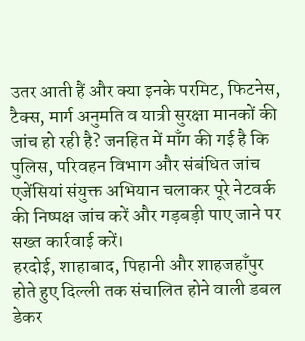उतर आती हैं और क्या इनके परमिट, फिटनेस, टैक्स, मार्ग अनुमति व यात्री सुरक्षा मानकों की जांच हो रही है? जनहित में माँग की गई है कि पुलिस, परिवहन विभाग और संबंधित जांच एजेंसियां संयुक्त अभियान चलाकर पूरे नेटवर्क की निष्पक्ष जांच करें और गड़बड़ी पाए जाने पर सख्त कार्रवाई करें।
हरदोई, शाहाबाद, पिहानी और शाहजहाँपुर होते हुए दिल्ली तक संचालित होने वाली डबल डेकर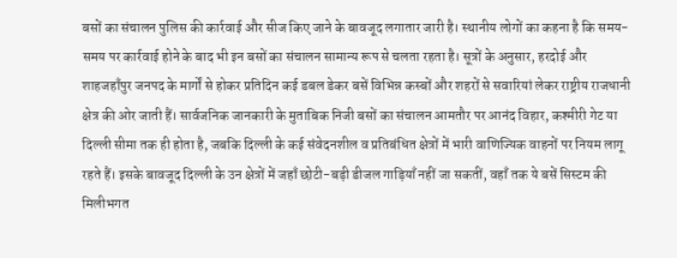बसों का संचालन पुलिस की कार्रवाई और सीज किए जाने के बावजूद लगातार जारी है। स्थानीय लोगों का कहना है कि समय-समय पर कार्रवाई होने के बाद भी इन बसों का संचालन सामान्य रूप से चलता रहता है। सूत्रों के अनुसार, हरदोई और शाहजहाँपुर जनपद के मार्गों से होकर प्रतिदिन कई डबल डेकर बसें विभिन्न कस्बों और शहरों से सवारियां लेकर राष्ट्रीय राजधानी क्षेत्र की ओर जाती हैं। सार्वजनिक जानकारी के मुताबिक निजी बसों का संचालन आमतौर पर आनंद विहार, कश्मीरी गेट या दिल्ली सीमा तक ही होता है, जबकि दिल्ली के कई संवेदनशील व प्रतिबंधित क्षेत्रों में भारी वाणिज्यिक वाहनों पर नियम लागू रहते हैं। इसके बावजूद दिल्ली के उन क्षेत्रों में जहाँ छोटी-बड़ी डीजल गाड़ियाँ नहीं जा सकतीं, वहाँ तक ये बसें सिस्टम की मिलीभगत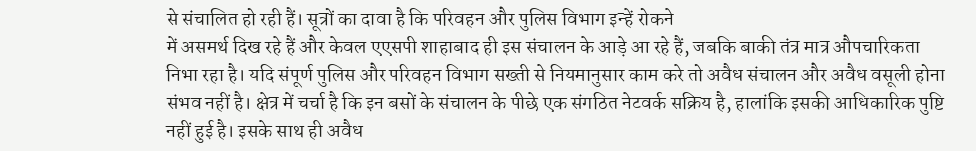से संचालित हो रही हैं। सूत्रों का दावा है कि परिवहन और पुलिस विभाग इन्हें रोकने
में असमर्थ दिख रहे हैं और केवल एएसपी शाहाबाद ही इस संचालन के आड़े आ रहे हैं, जबकि बाकी तंत्र मात्र औपचारिकता निभा रहा है। यदि संपूर्ण पुलिस और परिवहन विभाग सख्ती से नियमानुसार काम करे तो अवैध संचालन और अवैध वसूली होना संभव नहीं है। क्षेत्र में चर्चा है कि इन बसों के संचालन के पीछे एक संगठित नेटवर्क सक्रिय है, हालांकि इसकी आधिकारिक पुष्टि नहीं हुई है। इसके साथ ही अवैध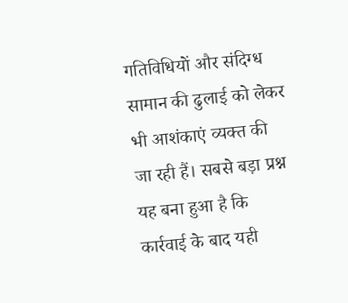गतिविधियों और संदिग्ध सामान की ढुलाई को लेकर भी आशंकाएं व्यक्त की जा रही हैं। सबसे बड़ा प्रश्न यह बना हुआ है कि कार्रवाई के बाद यही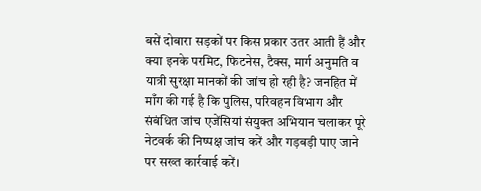बसें दोबारा सड़कों पर किस प्रकार उतर आती हैं और क्या इनके परमिट, फिटनेस, टैक्स, मार्ग अनुमति व यात्री सुरक्षा मानकों की जांच हो रही है? जनहित में माँग की गई है कि पुलिस, परिवहन विभाग और संबंधित जांच एजेंसियां संयुक्त अभियान चलाकर पूरे नेटवर्क की निष्पक्ष जांच करें और गड़बड़ी पाए जाने पर सख्त कार्रवाई करें।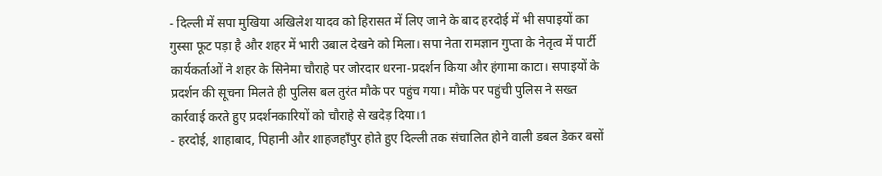- दिल्ली में सपा मुखिया अखिलेश यादव को हिरासत में लिए जाने के बाद हरदोई में भी सपाइयों का गुस्सा फूट पड़ा है और शहर में भारी उबाल देखने को मिला। सपा नेता रामज्ञान गुप्ता के नेतृत्व में पार्टी कार्यकर्ताओं ने शहर के सिनेमा चौराहे पर जोरदार धरना-प्रदर्शन किया और हंगामा काटा। सपाइयों के प्रदर्शन की सूचना मिलते ही पुलिस बल तुरंत मौके पर पहुंच गया। मौके पर पहुंची पुलिस ने सख्त कार्रवाई करते हुए प्रदर्शनकारियों को चौराहे से खदेड़ दिया।1
- हरदोई, शाहाबाद, पिहानी और शाहजहाँपुर होते हुए दिल्ली तक संचालित होने वाली डबल डेकर बसों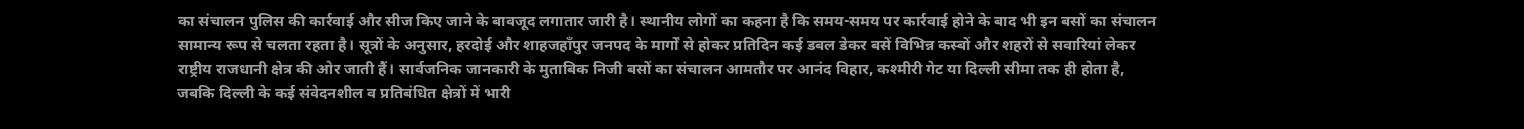का संचालन पुलिस की कार्रवाई और सीज किए जाने के बावजूद लगातार जारी है। स्थानीय लोगों का कहना है कि समय-समय पर कार्रवाई होने के बाद भी इन बसों का संचालन सामान्य रूप से चलता रहता है। सूत्रों के अनुसार, हरदोई और शाहजहाँपुर जनपद के मार्गों से होकर प्रतिदिन कई डबल डेकर बसें विभिन्न कस्बों और शहरों से सवारियां लेकर राष्ट्रीय राजधानी क्षेत्र की ओर जाती हैं। सार्वजनिक जानकारी के मुताबिक निजी बसों का संचालन आमतौर पर आनंद विहार, कश्मीरी गेट या दिल्ली सीमा तक ही होता है, जबकि दिल्ली के कई संवेदनशील व प्रतिबंधित क्षेत्रों में भारी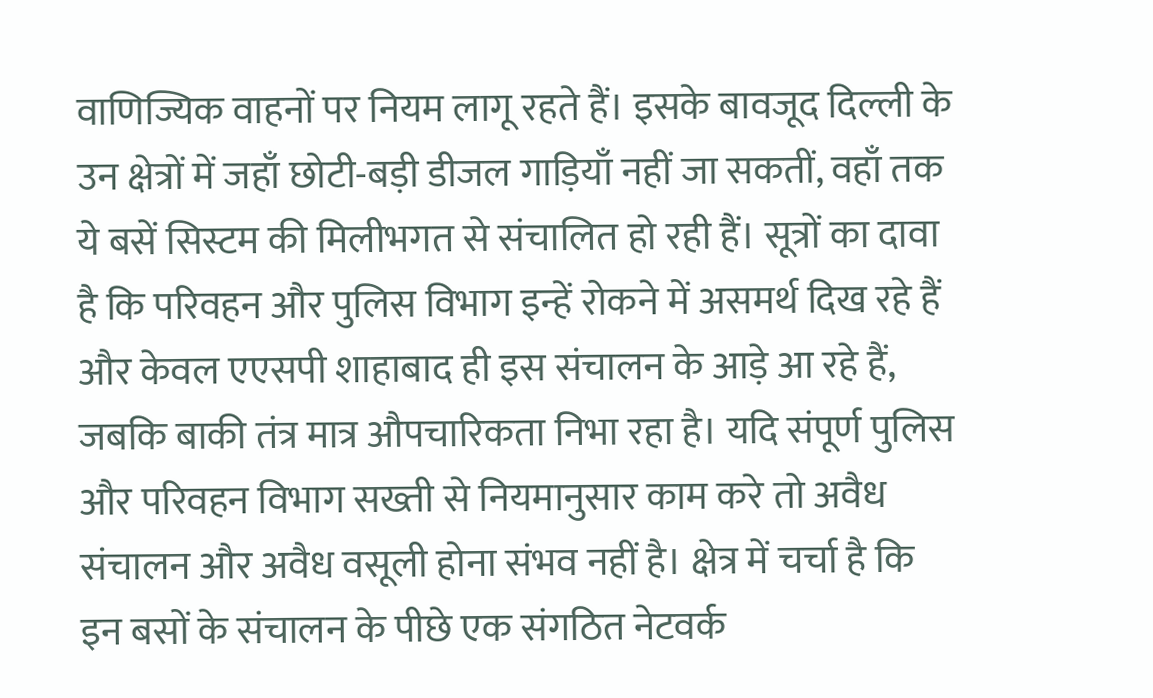वाणिज्यिक वाहनों पर नियम लागू रहते हैं। इसके बावजूद दिल्ली के उन क्षेत्रों में जहाँ छोटी-बड़ी डीजल गाड़ियाँ नहीं जा सकतीं, वहाँ तक ये बसें सिस्टम की मिलीभगत से संचालित हो रही हैं। सूत्रों का दावा है कि परिवहन और पुलिस विभाग इन्हें रोकने में असमर्थ दिख रहे हैं और केवल एएसपी शाहाबाद ही इस संचालन के आड़े आ रहे हैं, जबकि बाकी तंत्र मात्र औपचारिकता निभा रहा है। यदि संपूर्ण पुलिस और परिवहन विभाग सख्ती से नियमानुसार काम करे तो अवैध संचालन और अवैध वसूली होना संभव नहीं है। क्षेत्र में चर्चा है कि इन बसों के संचालन के पीछे एक संगठित नेटवर्क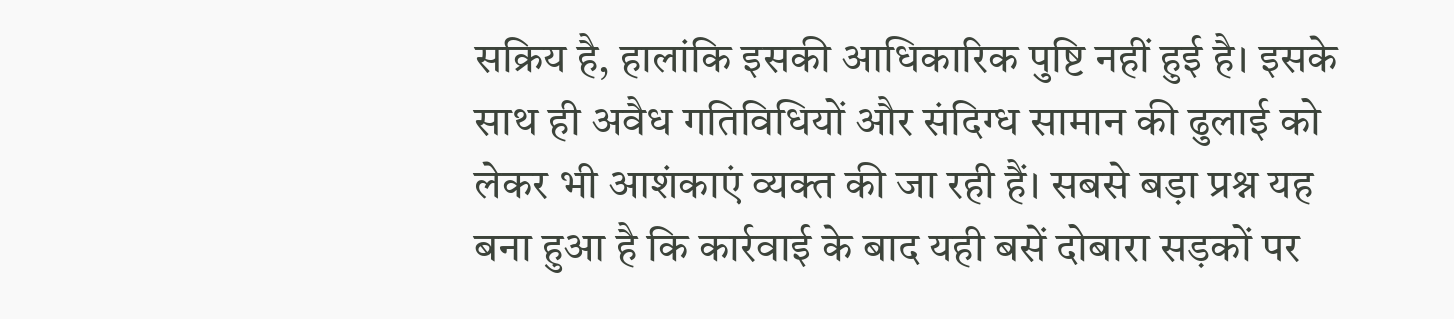सक्रिय है, हालांकि इसकी आधिकारिक पुष्टि नहीं हुई है। इसके साथ ही अवैध गतिविधियों और संदिग्ध सामान की ढुलाई को लेकर भी आशंकाएं व्यक्त की जा रही हैं। सबसे बड़ा प्रश्न यह बना हुआ है कि कार्रवाई के बाद यही बसें दोबारा सड़कों पर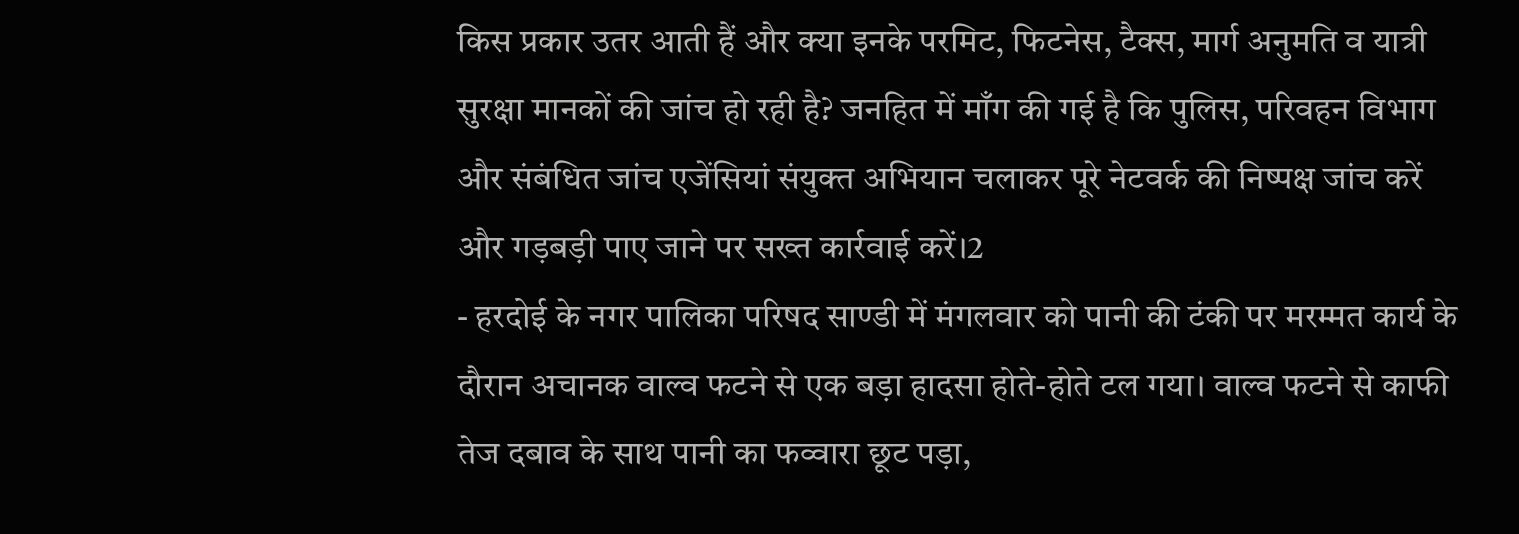किस प्रकार उतर आती हैं और क्या इनके परमिट, फिटनेस, टैक्स, मार्ग अनुमति व यात्री सुरक्षा मानकों की जांच हो रही है? जनहित में माँग की गई है कि पुलिस, परिवहन विभाग और संबंधित जांच एजेंसियां संयुक्त अभियान चलाकर पूरे नेटवर्क की निष्पक्ष जांच करें और गड़बड़ी पाए जाने पर सख्त कार्रवाई करें।2
- हरदोई के नगर पालिका परिषद साण्डी में मंगलवार को पानी की टंकी पर मरम्मत कार्य के दौरान अचानक वाल्व फटने से एक बड़ा हादसा होते-होते टल गया। वाल्व फटने से काफी तेज दबाव के साथ पानी का फव्वारा छूट पड़ा,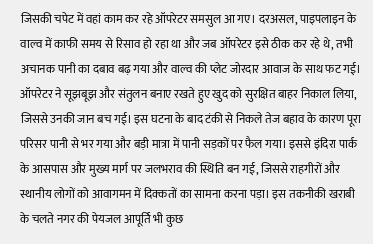जिसकी चपेट में वहां काम कर रहे ऑपरेटर समसुल आ गए। दरअसल, पाइपलाइन के वाल्व में काफी समय से रिसाव हो रहा था और जब ऑपरेटर इसे ठीक कर रहे थे, तभी अचानक पानी का दबाव बढ़ गया और वाल्व की प्लेट जोरदार आवाज के साथ फट गई। ऑपरेटर ने सूझबूझ और संतुलन बनाए रखते हुए खुद को सुरक्षित बाहर निकाल लिया, जिससे उनकी जान बच गई। इस घटना के बाद टंकी से निकले तेज बहाव के कारण पूरा परिसर पानी से भर गया और बड़ी मात्रा में पानी सड़कों पर फैल गया। इससे इंदिरा पार्क के आसपास और मुख्य मार्ग पर जलभराव की स्थिति बन गई, जिससे राहगीरों और स्थानीय लोगों को आवागमन में दिक्कतों का सामना करना पड़ा। इस तकनीकी खराबी के चलते नगर की पेयजल आपूर्ति भी कुछ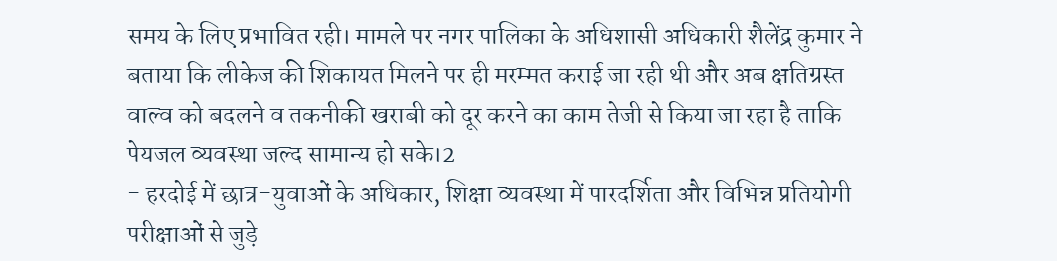समय के लिए प्रभावित रही। मामले पर नगर पालिका के अधिशासी अधिकारी शैलेंद्र कुमार ने बताया कि लीकेज की शिकायत मिलने पर ही मरम्मत कराई जा रही थी और अब क्षतिग्रस्त वाल्व को बदलने व तकनीकी खराबी को दूर करने का काम तेजी से किया जा रहा है ताकि पेयजल व्यवस्था जल्द सामान्य हो सके।2
- हरदोई में छात्र-युवाओं के अधिकार, शिक्षा व्यवस्था में पारदर्शिता और विभिन्न प्रतियोगी परीक्षाओं से जुड़े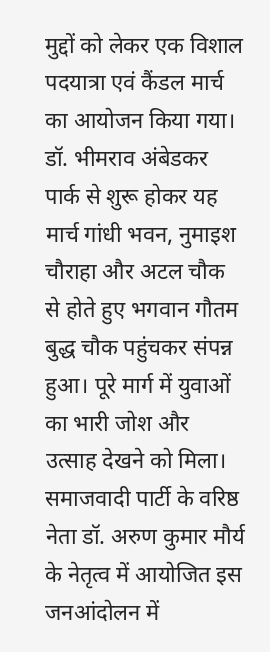मुद्दों को लेकर एक विशाल पदयात्रा एवं कैंडल मार्च का आयोजन किया गया। डॉ. भीमराव अंबेडकर पार्क से शुरू होकर यह मार्च गांधी भवन, नुमाइश चौराहा और अटल चौक से होते हुए भगवान गौतम बुद्ध चौक पहुंचकर संपन्न हुआ। पूरे मार्ग में युवाओं का भारी जोश और उत्साह देखने को मिला। समाजवादी पार्टी के वरिष्ठ नेता डॉ. अरुण कुमार मौर्य के नेतृत्व में आयोजित इस जनआंदोलन में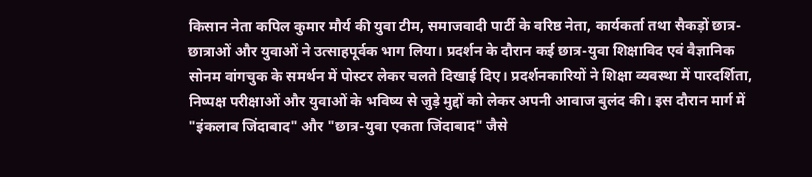किसान नेता कपिल कुमार मौर्य की युवा टीम, समाजवादी पार्टी के वरिष्ठ नेता, कार्यकर्ता तथा सैकड़ों छात्र-छात्राओं और युवाओं ने उत्साहपूर्वक भाग लिया। प्रदर्शन के दौरान कई छात्र-युवा शिक्षाविद एवं वैज्ञानिक सोनम वांगचुक के समर्थन में पोस्टर लेकर चलते दिखाई दिए। प्रदर्शनकारियों ने शिक्षा व्यवस्था में पारदर्शिता, निष्पक्ष परीक्षाओं और युवाओं के भविष्य से जुड़े मुद्दों को लेकर अपनी आवाज बुलंद की। इस दौरान मार्ग में "इंकलाब जिंदाबाद" और "छात्र-युवा एकता जिंदाबाद" जैसे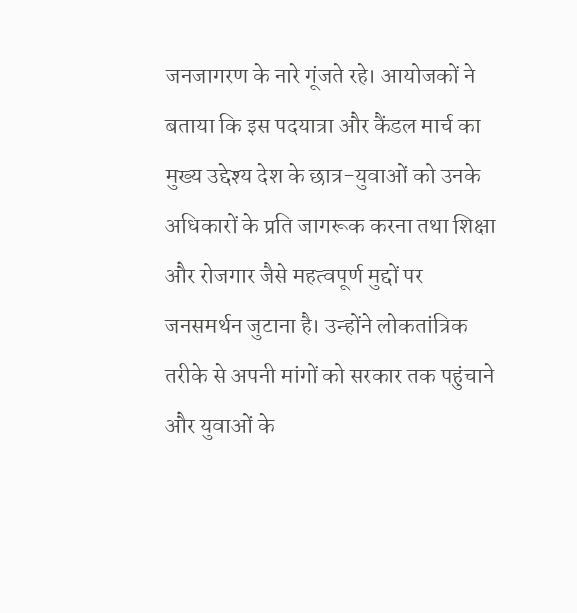जनजागरण के नारे गूंजते रहे। आयोजकों ने बताया कि इस पदयात्रा और कैंडल मार्च का मुख्य उद्देश्य देश के छात्र-युवाओं को उनके अधिकारों के प्रति जागरूक करना तथा शिक्षा और रोजगार जैसे महत्वपूर्ण मुद्दों पर जनसमर्थन जुटाना है। उन्होंने लोकतांत्रिक तरीके से अपनी मांगों को सरकार तक पहुंचाने और युवाओं के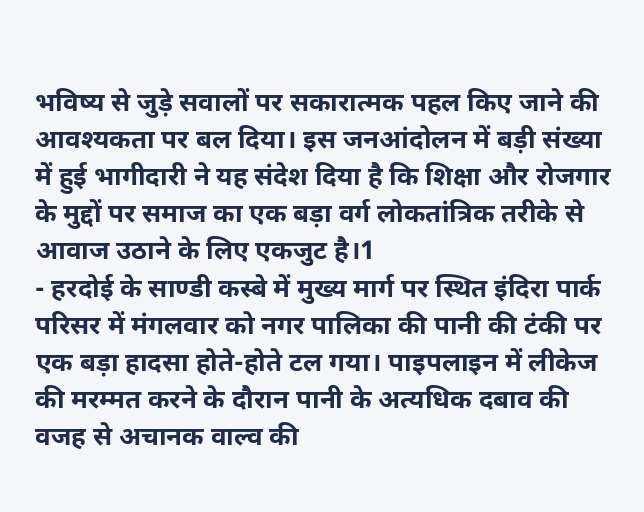भविष्य से जुड़े सवालों पर सकारात्मक पहल किए जाने की आवश्यकता पर बल दिया। इस जनआंदोलन में बड़ी संख्या में हुई भागीदारी ने यह संदेश दिया है कि शिक्षा और रोजगार के मुद्दों पर समाज का एक बड़ा वर्ग लोकतांत्रिक तरीके से आवाज उठाने के लिए एकजुट है।1
- हरदोई के साण्डी कस्बे में मुख्य मार्ग पर स्थित इंदिरा पार्क परिसर में मंगलवार को नगर पालिका की पानी की टंकी पर एक बड़ा हादसा होते-होते टल गया। पाइपलाइन में लीकेज की मरम्मत करने के दौरान पानी के अत्यधिक दबाव की वजह से अचानक वाल्व की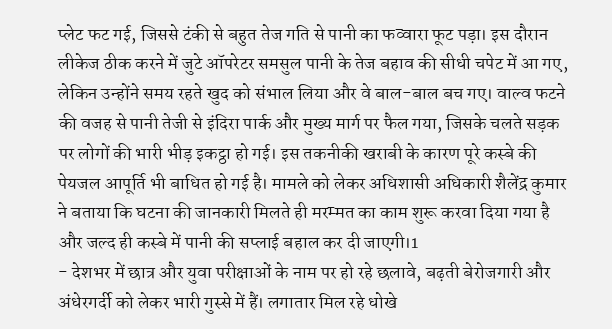प्लेट फट गई, जिससे टंकी से बहुत तेज गति से पानी का फव्वारा फूट पड़ा। इस दौरान लीकेज ठीक करने में जुटे ऑपरेटर समसुल पानी के तेज बहाव की सीधी चपेट में आ गए, लेकिन उन्होंने समय रहते खुद को संभाल लिया और वे बाल-बाल बच गए। वाल्व फटने की वजह से पानी तेजी से इंदिरा पार्क और मुख्य मार्ग पर फैल गया, जिसके चलते सड़क पर लोगों की भारी भीड़ इकट्ठा हो गई। इस तकनीकी खराबी के कारण पूरे कस्बे की पेयजल आपूर्ति भी बाधित हो गई है। मामले को लेकर अधिशासी अधिकारी शैलेंद्र कुमार ने बताया कि घटना की जानकारी मिलते ही मरम्मत का काम शुरू करवा दिया गया है और जल्द ही कस्बे में पानी की सप्लाई बहाल कर दी जाएगी।1
- देशभर में छात्र और युवा परीक्षाओं के नाम पर हो रहे छलावे, बढ़ती बेरोजगारी और अंधेरगर्दी को लेकर भारी गुस्से में हैं। लगातार मिल रहे धोखे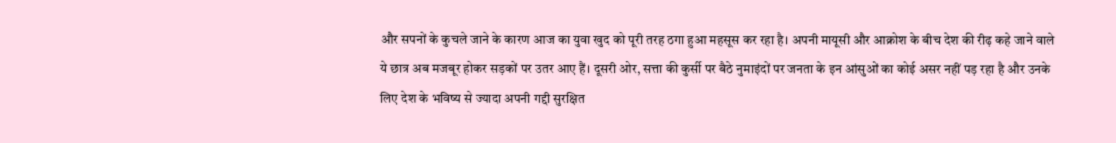और सपनों के कुचले जाने के कारण आज का युवा खुद को पूरी तरह ठगा हुआ महसूस कर रहा है। अपनी मायूसी और आक्रोश के बीच देश की रीढ़ कहे जाने वाले ये छात्र अब मजबूर होकर सड़कों पर उतर आए हैं। दूसरी ओर, सत्ता की कुर्सी पर बैठे नुमाइंदों पर जनता के इन आंसुओं का कोई असर नहीं पड़ रहा है और उनके लिए देश के भविष्य से ज्यादा अपनी गद्दी सुरक्षित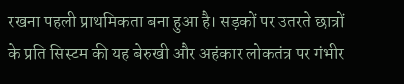रखना पहली प्राथमिकता बना हुआ है। सड़कों पर उतरते छात्रों के प्रति सिस्टम की यह बेरुखी और अहंकार लोकतंत्र पर गंभीर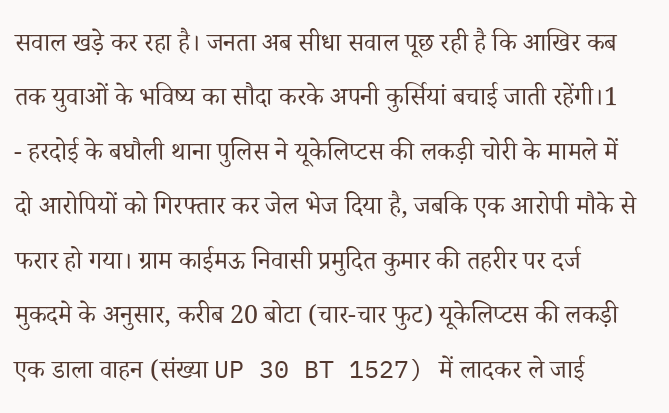सवाल खड़े कर रहा है। जनता अब सीधा सवाल पूछ रही है कि आखिर कब तक युवाओं के भविष्य का सौदा करके अपनी कुर्सियां बचाई जाती रहेंगी।1
- हरदोई के बघौली थाना पुलिस ने यूकेलिप्टस की लकड़ी चोरी के मामले में दो आरोपियों को गिरफ्तार कर जेल भेज दिया है, जबकि एक आरोपी मौके से फरार हो गया। ग्राम काईमऊ निवासी प्रमुदित कुमार की तहरीर पर दर्ज मुकदमे के अनुसार, करीब 20 बोटा (चार-चार फुट) यूकेलिप्टस की लकड़ी एक डाला वाहन (संख्या UP 30 BT 1527) में लादकर ले जाई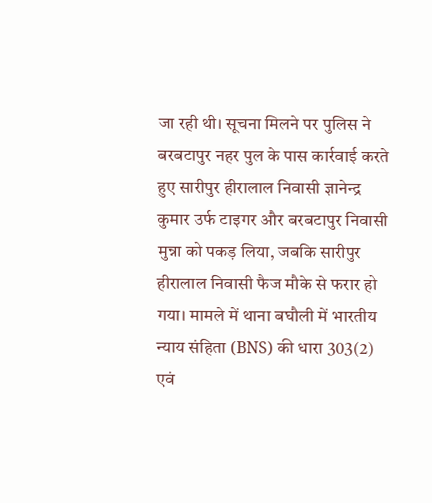जा रही थी। सूचना मिलने पर पुलिस ने बरबटापुर नहर पुल के पास कार्रवाई करते हुए सारीपुर हीरालाल निवासी ज्ञानेन्द्र कुमार उर्फ टाइगर और बरबटापुर निवासी मुन्ना को पकड़ लिया, जबकि सारीपुर हीरालाल निवासी फैज मौके से फरार हो गया। मामले में थाना बघौली में भारतीय न्याय संहिता (BNS) की धारा 303(2) एवं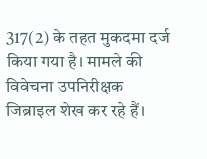317(2) के तहत मुकदमा दर्ज किया गया है। मामले की विवेचना उपनिरीक्षक जिब्राइल शेख कर रहे हैं।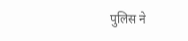पुलिस ने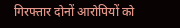गिरफ्तार दोनों आरोपियों को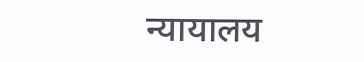न्यायालय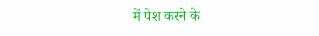में पेश करने के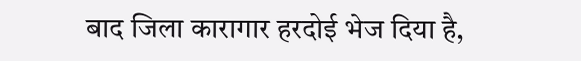बाद जिला कारागार हरदोई भेज दिया है,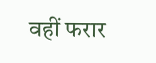वहीं फरार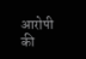आरोपी की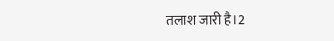तलाश जारी है।2